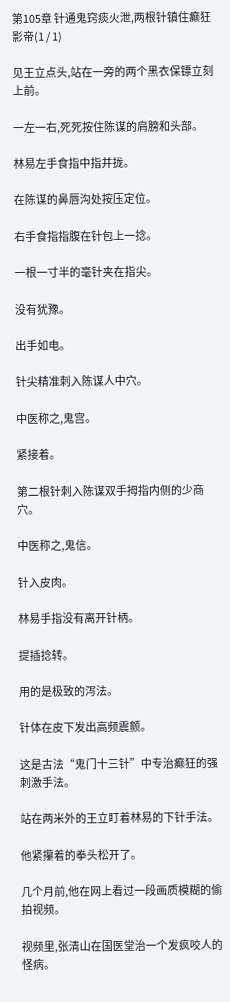第105章 针通鬼窍痰火泄,两根针镇住癫狂影帝(1 / 1)

见王立点头,站在一旁的两个黑衣保镖立刻上前。

一左一右,死死按住陈谋的肩膀和头部。

林易左手食指中指并拢。

在陈谋的鼻唇沟处按压定位。

右手食指指腹在针包上一捻。

一根一寸半的毫针夹在指尖。

没有犹豫。

出手如电。

针尖精准刺入陈谋人中穴。

中医称之,鬼宫。

紧接着。

第二根针刺入陈谋双手拇指内侧的少商穴。

中医称之,鬼信。

针入皮肉。

林易手指没有离开针柄。

提插捻转。

用的是极致的泻法。

针体在皮下发出高频震颤。

这是古法“鬼门十三针”中专治癫狂的强刺激手法。

站在两米外的王立盯着林易的下针手法。

他紧攥着的拳头松开了。

几个月前,他在网上看过一段画质模糊的偷拍视频。

视频里,张清山在国医堂治一个发疯咬人的怪病。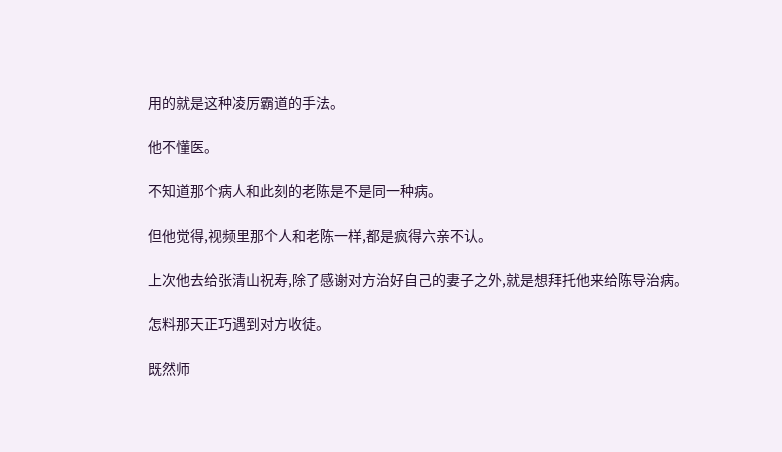用的就是这种凌厉霸道的手法。

他不懂医。

不知道那个病人和此刻的老陈是不是同一种病。

但他觉得,视频里那个人和老陈一样,都是疯得六亲不认。

上次他去给张清山祝寿,除了感谢对方治好自己的妻子之外,就是想拜托他来给陈导治病。

怎料那天正巧遇到对方收徒。

既然师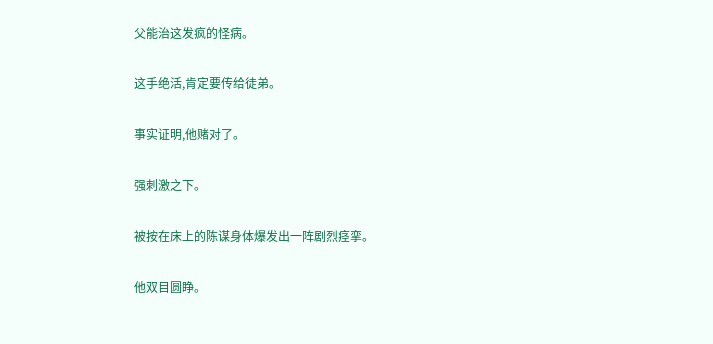父能治这发疯的怪病。

这手绝活,肯定要传给徒弟。

事实证明,他赌对了。

强刺激之下。

被按在床上的陈谋身体爆发出一阵剧烈痉挛。

他双目圆睁。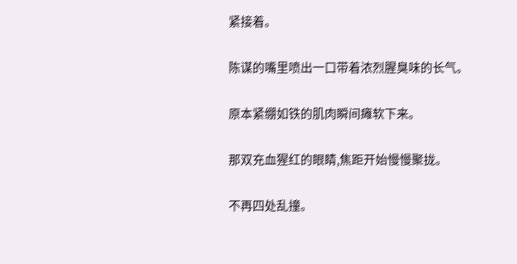紧接着。

陈谋的嘴里喷出一口带着浓烈腥臭味的长气。

原本紧绷如铁的肌肉瞬间瘫软下来。

那双充血猩红的眼睛,焦距开始慢慢聚拢。

不再四处乱撞。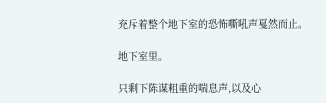充斥着整个地下室的恐怖嘶吼声戛然而止。

地下室里。

只剩下陈谋粗重的喘息声,以及心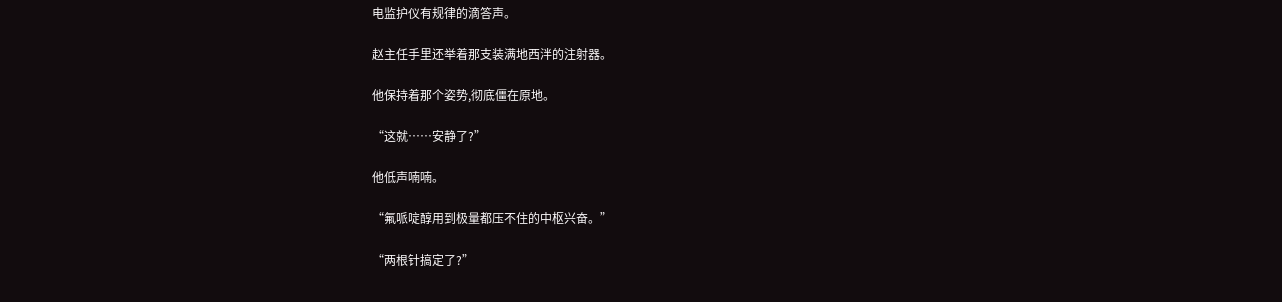电监护仪有规律的滴答声。

赵主任手里还举着那支装满地西泮的注射器。

他保持着那个姿势,彻底僵在原地。

“这就……安静了?”

他低声喃喃。

“氟哌啶醇用到极量都压不住的中枢兴奋。”

“两根针搞定了?”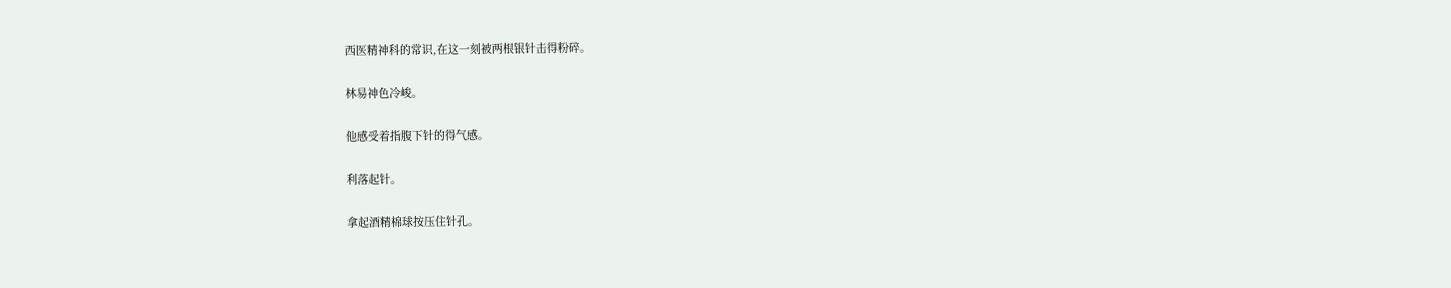西医精神科的常识,在这一刻被两根银针击得粉碎。

林易神色冷峻。

他感受着指腹下针的得气感。

利落起针。

拿起酒精棉球按压住针孔。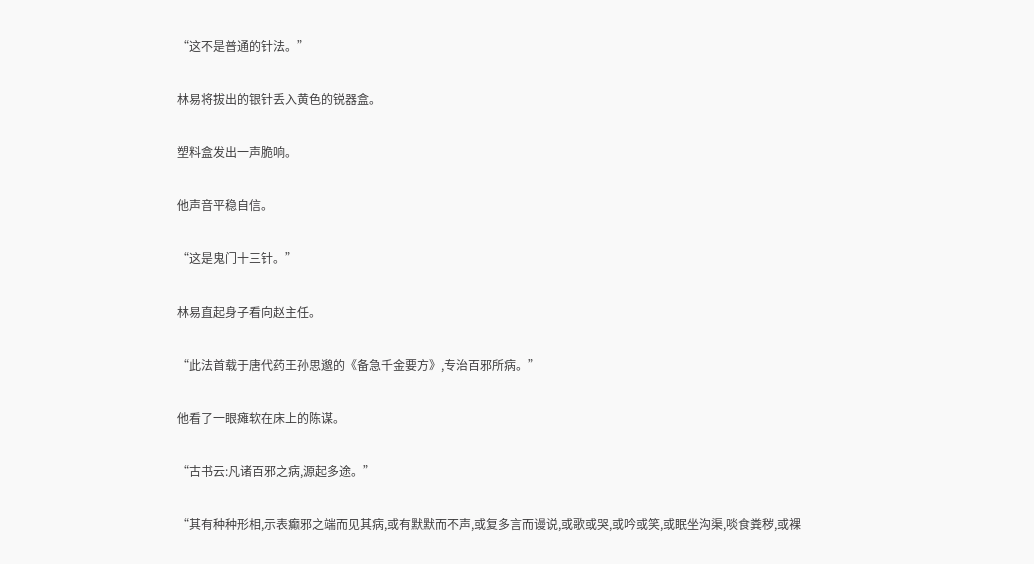“这不是普通的针法。”

林易将拔出的银针丢入黄色的锐器盒。

塑料盒发出一声脆响。

他声音平稳自信。

“这是鬼门十三针。”

林易直起身子看向赵主任。

“此法首载于唐代药王孙思邈的《备急千金要方》,专治百邪所病。”

他看了一眼瘫软在床上的陈谋。

“古书云:凡诸百邪之病,源起多途。”

“其有种种形相,示表癫邪之端而见其病,或有默默而不声,或复多言而谩说,或歌或哭,或吟或笑,或眠坐沟渠,啖食粪秽,或裸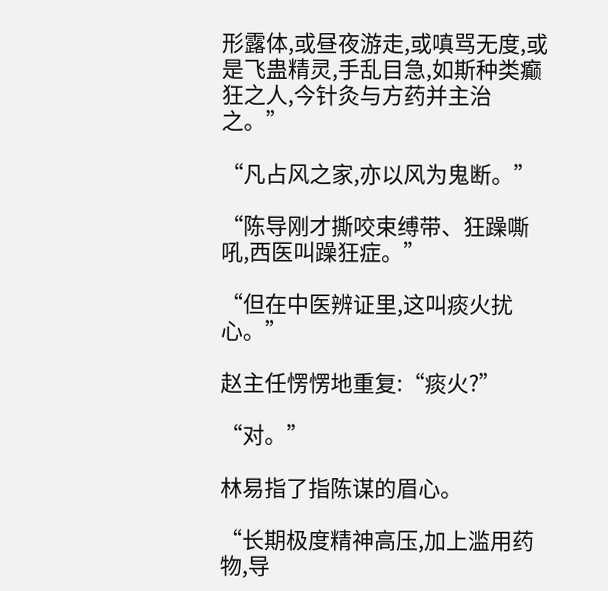形露体,或昼夜游走,或嗔骂无度,或是飞蛊精灵,手乱目急,如斯种类癫狂之人,今针灸与方药并主治之。”

“凡占风之家,亦以风为鬼断。”

“陈导刚才撕咬束缚带、狂躁嘶吼,西医叫躁狂症。”

“但在中医辨证里,这叫痰火扰心。”

赵主任愣愣地重复:“痰火?”

“对。”

林易指了指陈谋的眉心。

“长期极度精神高压,加上滥用药物,导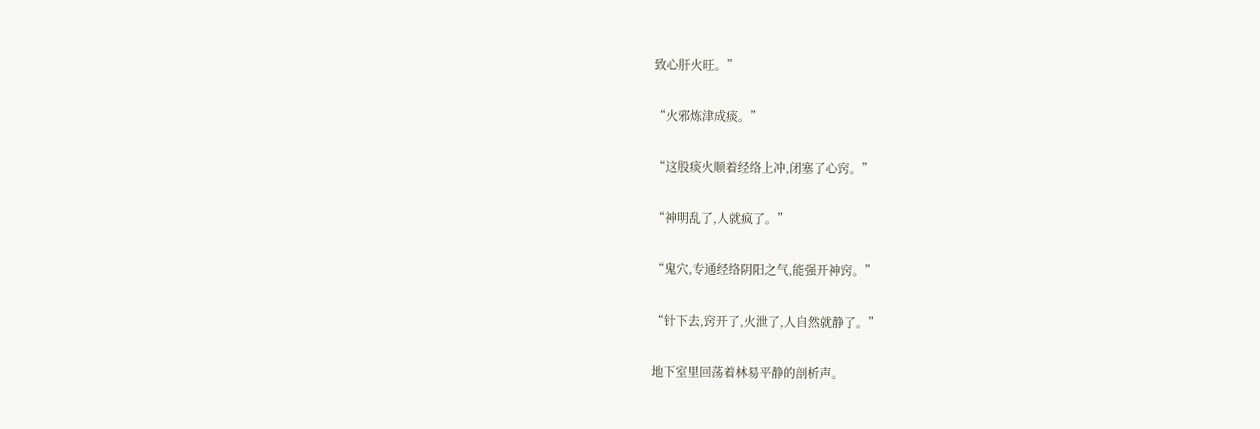致心肝火旺。”

“火邪炼津成痰。”

“这股痰火顺着经络上冲,闭塞了心窍。”

“神明乱了,人就疯了。”

“鬼穴,专通经络阴阳之气,能强开神窍。”

“针下去,窍开了,火泄了,人自然就静了。”

地下室里回荡着林易平静的剖析声。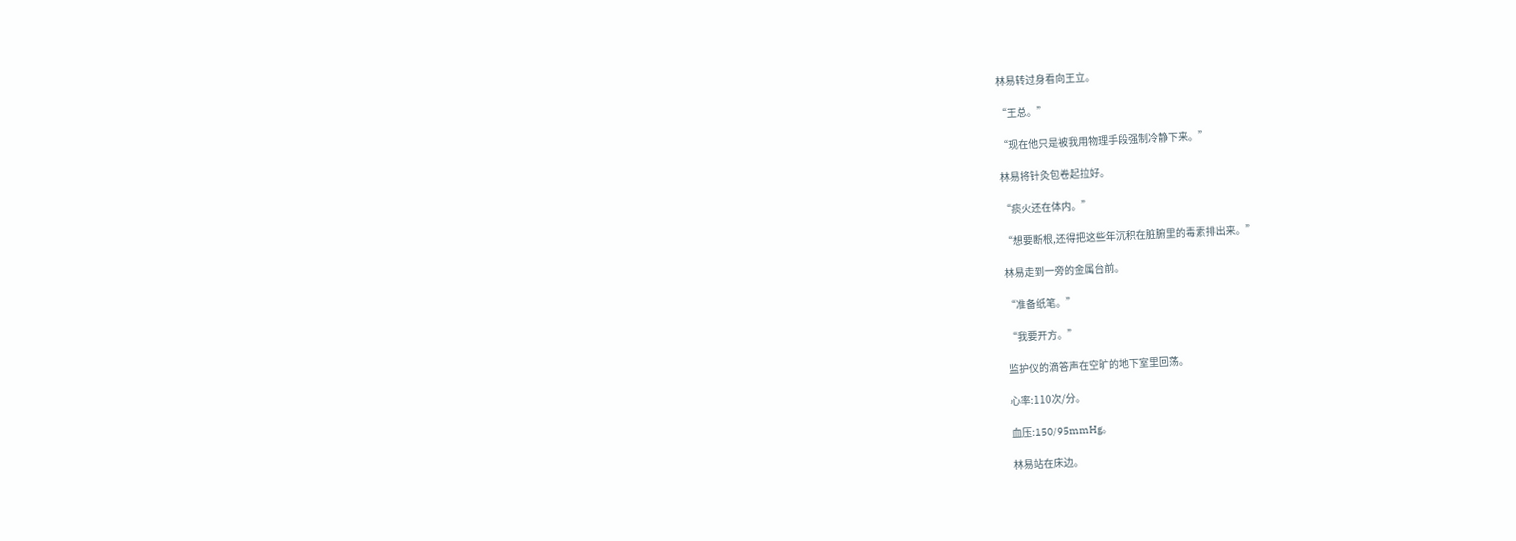林易转过身看向王立。

“王总。”

“现在他只是被我用物理手段强制冷静下来。”

林易将针灸包卷起拉好。

“痰火还在体内。”

“想要断根,还得把这些年沉积在脏腑里的毒素排出来。”

林易走到一旁的金属台前。

“准备纸笔。”

“我要开方。”

监护仪的滴答声在空旷的地下室里回荡。

心率:110次/分。

血压:150/95mmHg。

林易站在床边。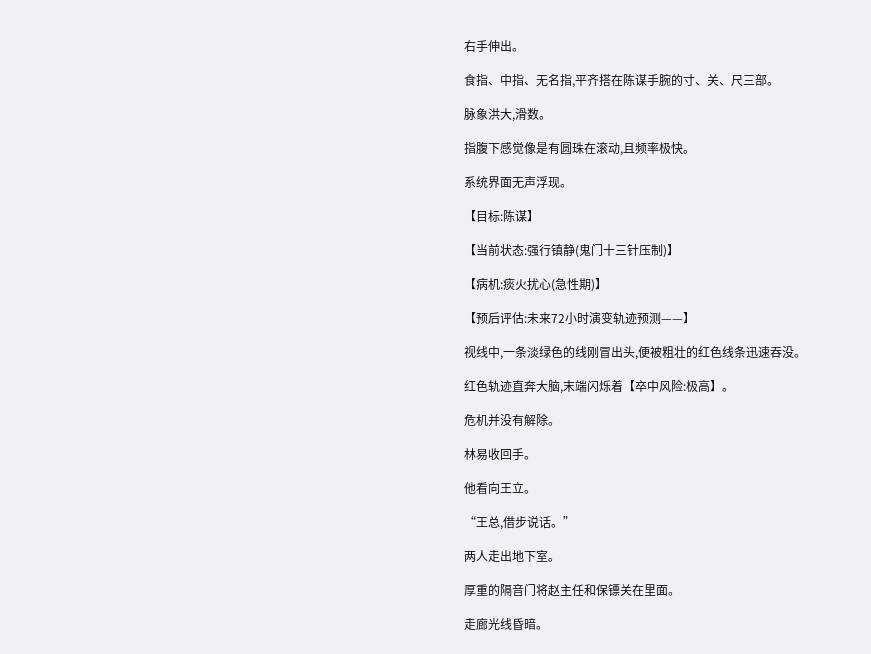右手伸出。

食指、中指、无名指,平齐搭在陈谋手腕的寸、关、尺三部。

脉象洪大,滑数。

指腹下感觉像是有圆珠在滚动,且频率极快。

系统界面无声浮现。

【目标:陈谋】

【当前状态:强行镇静(鬼门十三针压制)】

【病机:痰火扰心(急性期)】

【预后评估:未来72小时演变轨迹预测——】

视线中,一条淡绿色的线刚冒出头,便被粗壮的红色线条迅速吞没。

红色轨迹直奔大脑,末端闪烁着【卒中风险:极高】。

危机并没有解除。

林易收回手。

他看向王立。

“王总,借步说话。”

两人走出地下室。

厚重的隔音门将赵主任和保镖关在里面。

走廊光线昏暗。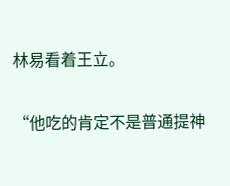林易看着王立。

“他吃的肯定不是普通提神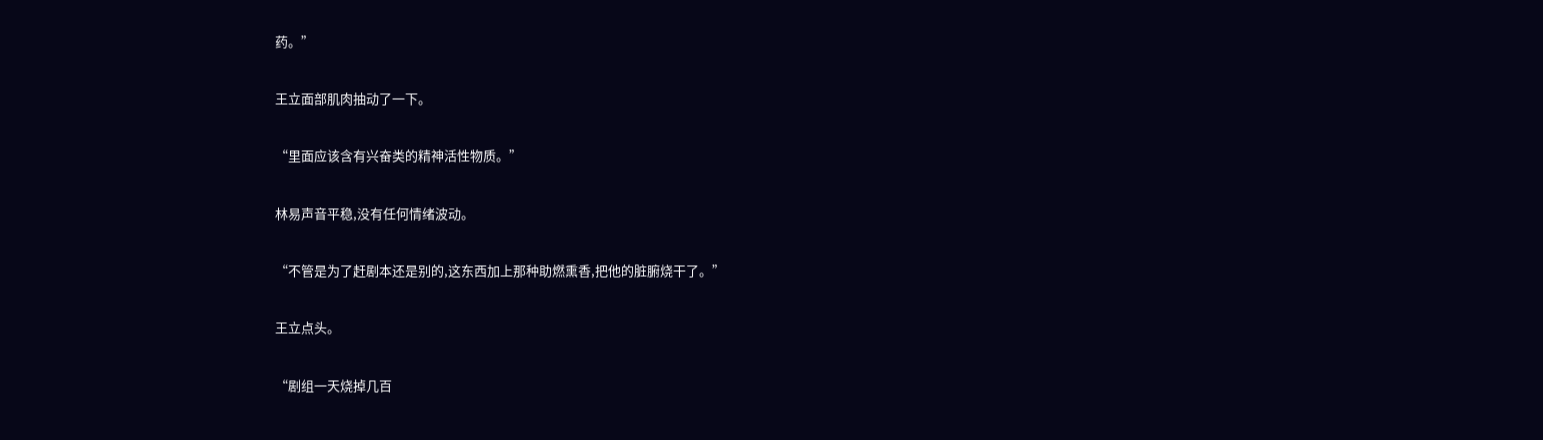药。”

王立面部肌肉抽动了一下。

“里面应该含有兴奋类的精神活性物质。”

林易声音平稳,没有任何情绪波动。

“不管是为了赶剧本还是别的,这东西加上那种助燃熏香,把他的脏腑烧干了。”

王立点头。

“剧组一天烧掉几百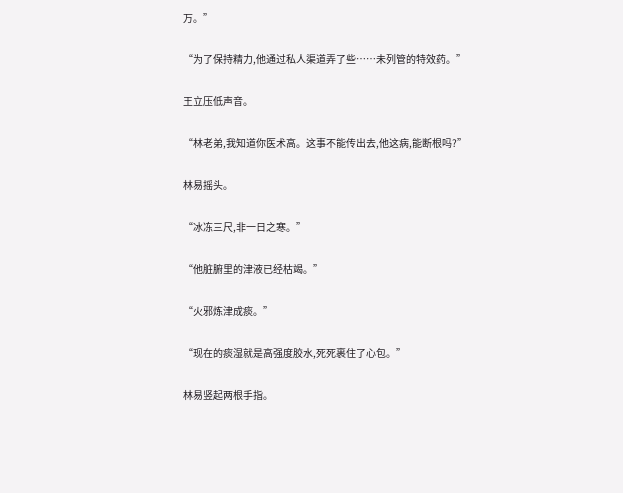万。”

“为了保持精力,他通过私人渠道弄了些……未列管的特效药。”

王立压低声音。

“林老弟,我知道你医术高。这事不能传出去,他这病,能断根吗?”

林易摇头。

“冰冻三尺,非一日之寒。”

“他脏腑里的津液已经枯竭。”

“火邪炼津成痰。”

“现在的痰湿就是高强度胶水,死死裹住了心包。”

林易竖起两根手指。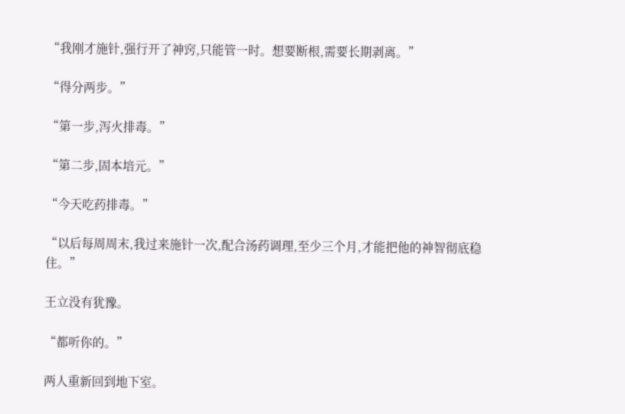“我刚才施针,强行开了神窍,只能管一时。想要断根,需要长期剥离。”

“得分两步。”

“第一步,泻火排毒。”

“第二步,固本培元。”

“今天吃药排毒。”

“以后每周周末,我过来施针一次,配合汤药调理,至少三个月,才能把他的神智彻底稳住。”

王立没有犹豫。

“都听你的。”

两人重新回到地下室。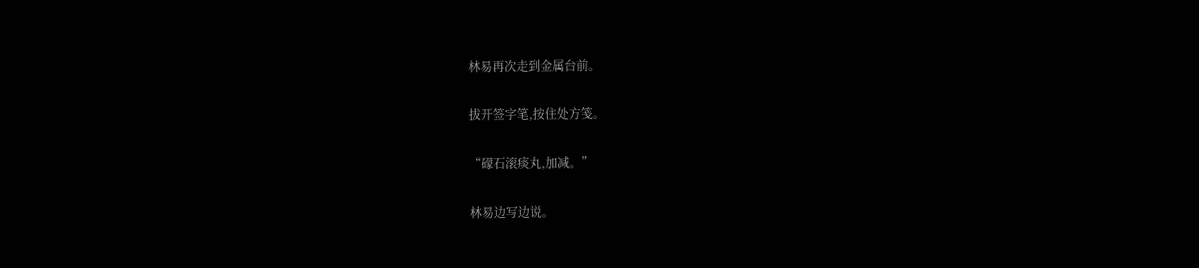林易再次走到金属台前。

拔开签字笔,按住处方笺。

“礞石滚痰丸,加减。”

林易边写边说。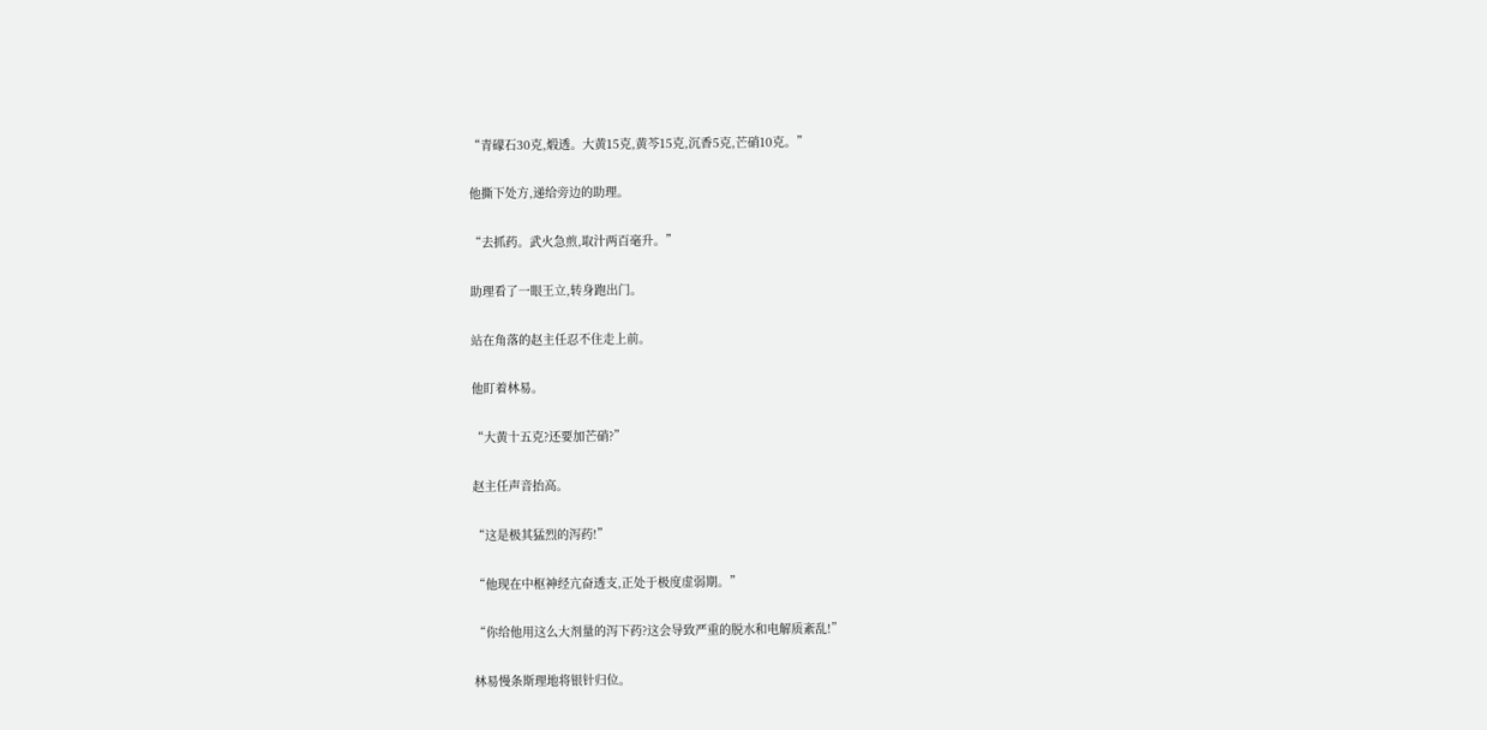“青礞石30克,煅透。大黄15克,黄芩15克,沉香5克,芒硝10克。”

他撕下处方,递给旁边的助理。

“去抓药。武火急煎,取汁两百毫升。”

助理看了一眼王立,转身跑出门。

站在角落的赵主任忍不住走上前。

他盯着林易。

“大黄十五克?还要加芒硝?”

赵主任声音抬高。

“这是极其猛烈的泻药!”

“他现在中枢神经亢奋透支,正处于极度虚弱期。”

“你给他用这么大剂量的泻下药?这会导致严重的脱水和电解质紊乱!”

林易慢条斯理地将银针归位。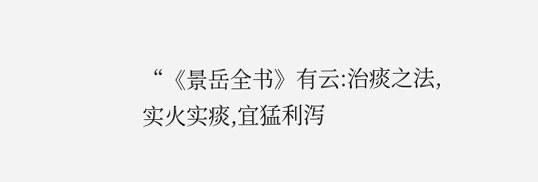“《景岳全书》有云:治痰之法,实火实痰,宜猛利泻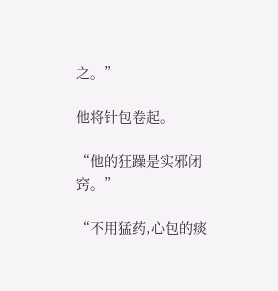之。”

他将针包卷起。

“他的狂躁是实邪闭窍。”

“不用猛药,心包的痰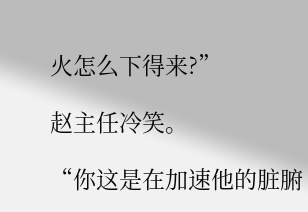火怎么下得来?”

赵主任冷笑。

“你这是在加速他的脏腑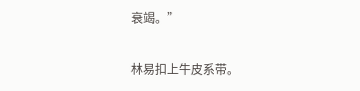衰竭。”

林易扣上牛皮系带。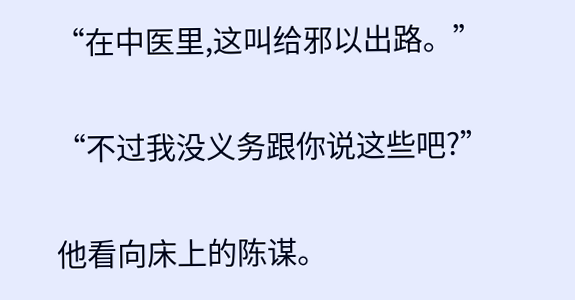“在中医里,这叫给邪以出路。”

“不过我没义务跟你说这些吧?”

他看向床上的陈谋。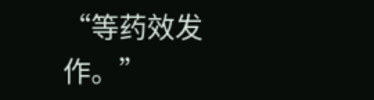“等药效发作。”